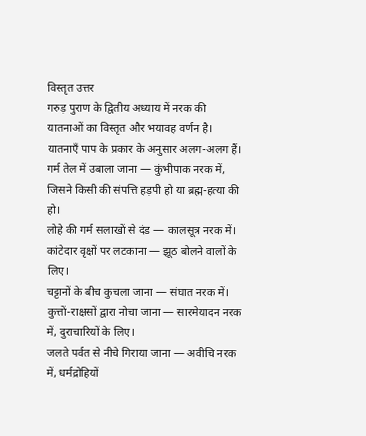विस्तृत उत्तर
गरुड़ पुराण के द्वितीय अध्याय में नरक की यातनाओं का विस्तृत और भयावह वर्णन है। यातनाएँ पाप के प्रकार के अनुसार अलग-अलग हैं।
गर्म तेल में उबाला जाना — कुंभीपाक नरक में, जिसने किसी की संपत्ति हड़पी हो या ब्रह्म-हत्या की हो।
लोहे की गर्म सलाखों से दंड — कालसूत्र नरक में।
कांटेदार वृक्षों पर लटकाना — झूठ बोलने वालों के लिए।
चट्टानों के बीच कुचला जाना — संघात नरक में।
कुत्तों-राक्षसों द्वारा नोचा जाना — सारमेयादन नरक में, दुराचारियों के लिए।
जलते पर्वत से नीचे गिराया जाना — अवीचि नरक में, धर्मद्रोहियों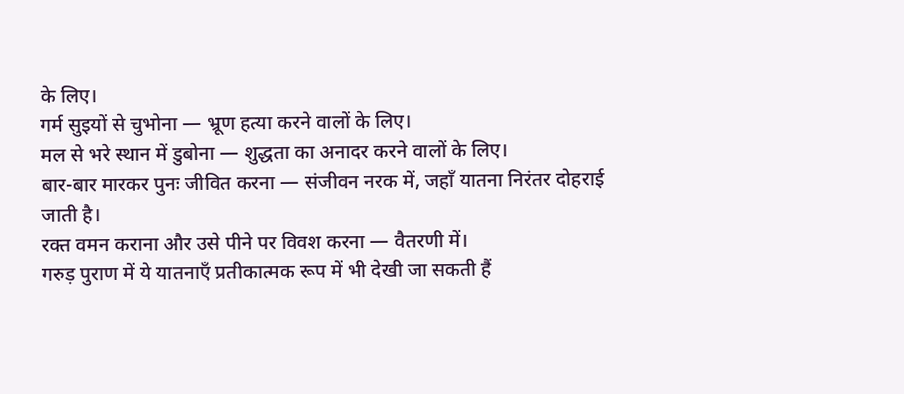के लिए।
गर्म सुइयों से चुभोना — भ्रूण हत्या करने वालों के लिए।
मल से भरे स्थान में डुबोना — शुद्धता का अनादर करने वालों के लिए।
बार-बार मारकर पुनः जीवित करना — संजीवन नरक में, जहाँ यातना निरंतर दोहराई जाती है।
रक्त वमन कराना और उसे पीने पर विवश करना — वैतरणी में।
गरुड़ पुराण में ये यातनाएँ प्रतीकात्मक रूप में भी देखी जा सकती हैं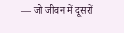— जो जीवन में दूसरों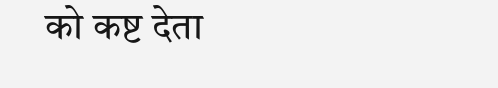को कष्ट देता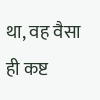था, वह वैसा ही कष्ट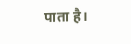पाता है।